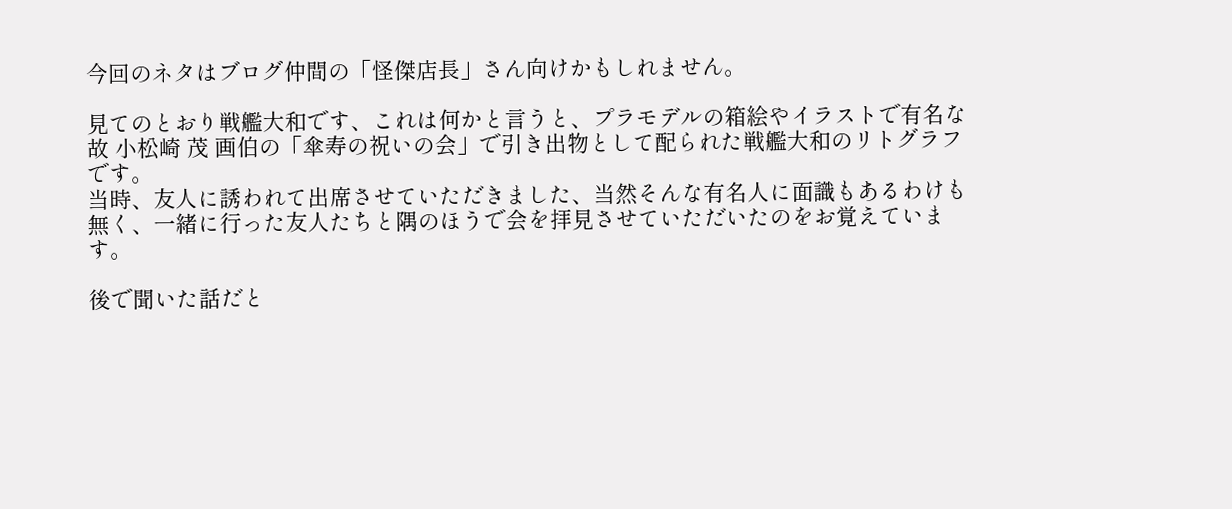今回のネタはブログ仲間の「怪傑店長」さん向けかもしれません。

見てのとおり戦艦大和です、これは何かと言うと、プラモデルの箱絵やイラストで有名な故 小松崎 茂 画伯の「傘寿の祝いの会」で引き出物として配られた戦艦大和のリトグラフです。
当時、友人に誘われて出席させていただきました、当然そんな有名人に面識もあるわけも無く、一緒に行った友人たちと隅のほうで会を拝見させていただいたのをお覚えています。

後で聞いた話だと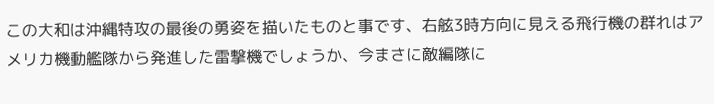この大和は沖縄特攻の最後の勇姿を描いたものと事です、右舷3時方向に見える飛行機の群れはアメリカ機動艦隊から発進した雷撃機でしょうか、今まさに敵編隊に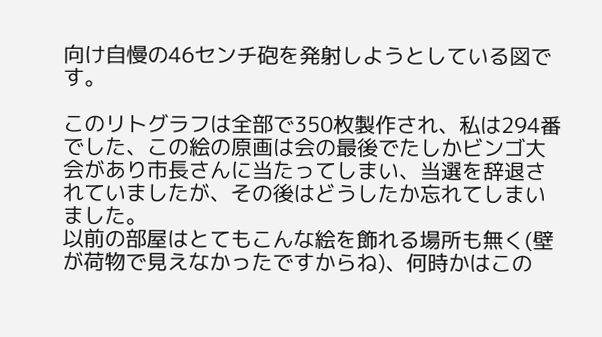向け自慢の46センチ砲を発射しようとしている図です。

このリトグラフは全部で350枚製作され、私は294番でした、この絵の原画は会の最後でたしかビンゴ大会があり市長さんに当たってしまい、当選を辞退されていましたが、その後はどうしたか忘れてしまいました。
以前の部屋はとてもこんな絵を飾れる場所も無く(壁が荷物で見えなかったですからね)、何時かはこの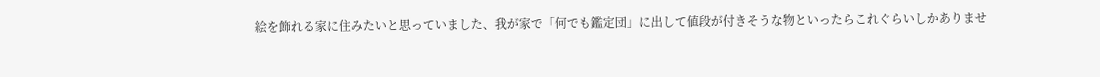絵を飾れる家に住みたいと思っていました、我が家で「何でも鑑定団」に出して値段が付きそうな物といったらこれぐらいしかありませ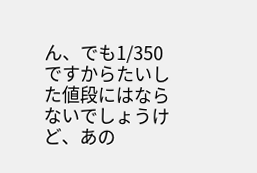ん、でも1/350ですからたいした値段にはならないでしょうけど、あの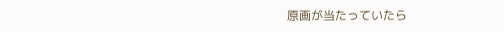原画が当たっていたら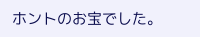ホントのお宝でした。